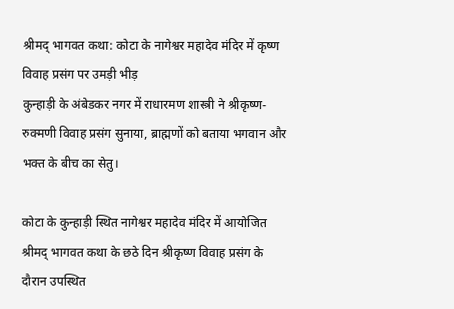श्रीमद् भागवत कथा: कोटा के नागेश्वर महादेव मंदिर में कृष्ण विवाह प्रसंग पर उमड़ी भीड़
कुन्हाड़ी के अंबेडकर नगर में राधारमण शास्त्री ने श्रीकृष्ण-रुक्मणी विवाह प्रसंग सुनाया, ब्राह्मणों को बताया भगवान और भक्त के बीच का सेतु।

कोटा के कुन्हाड़ी स्थित नागेश्वर महादेव मंदिर में आयोजित श्रीमद् भागवत कथा के छठे दिन श्रीकृष्ण विवाह प्रसंग के दौरान उपस्थित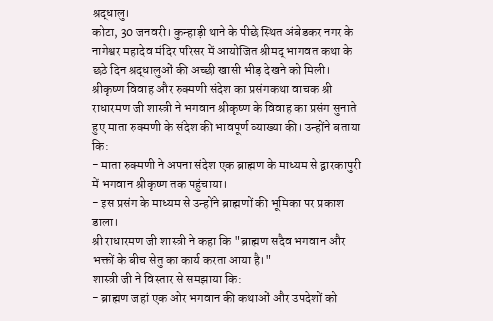श्रद्धालु।
कोटा, 30 जनवरी। कुन्हाड़ी थाने के पीछे स्थित अंबेडकर नगर के नागेश्वर महादेव मंदिर परिसर में आयोजित श्रीमद् भागवत कथा के छठे दिन श्रद्धालुओं की अच्छी खासी भीड़ देखने को मिली।
श्रीकृष्ण विवाह और रुक्मणी संदेश का प्रसंगकथा वाचक श्री राधारमण जी शास्त्री ने भगवान श्रीकृष्ण के विवाह का प्रसंग सुनाते हुए माता रुक्मणी के संदेश की भावपूर्ण व्याख्या की। उन्होंने बताया कि:
- माता रुक्मणी ने अपना संदेश एक ब्राह्मण के माध्यम से द्वारकापुरी में भगवान श्रीकृष्ण तक पहुंचाया।
- इस प्रसंग के माध्यम से उन्होंने ब्राह्मणों की भूमिका पर प्रकाश डाला।
श्री राधारमण जी शास्त्री ने कहा कि "ब्राह्मण सदैव भगवान और भक्तों के बीच सेतु का कार्य करता आया है।"
शास्त्री जी ने विस्तार से समझाया कि:
- ब्राह्मण जहां एक ओर भगवान की कथाओं और उपदेशों को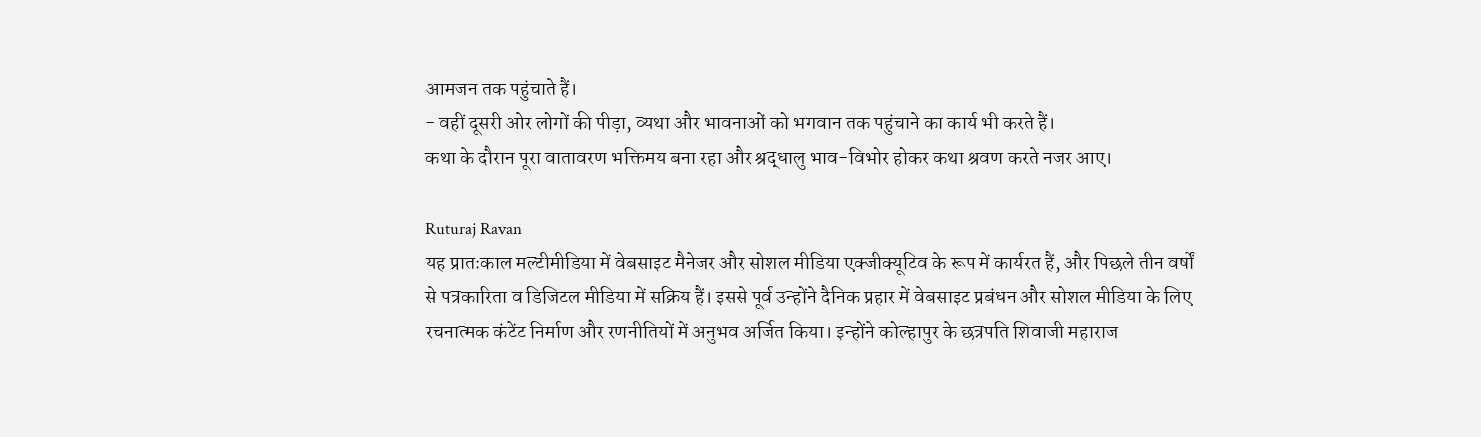आमजन तक पहुंचाते हैं।
- वहीं दूसरी ओर लोगों की पीड़ा, व्यथा और भावनाओं को भगवान तक पहुंचाने का कार्य भी करते हैं।
कथा के दौरान पूरा वातावरण भक्तिमय बना रहा और श्रद्धालु भाव-विभोर होकर कथा श्रवण करते नजर आए।

Ruturaj Ravan
यह प्रातःकाल मल्टीमीडिया में वेबसाइट मैनेजर और सोशल मीडिया एक्जीक्यूटिव के रूप में कार्यरत हैं, और पिछले तीन वर्षों से पत्रकारिता व डिजिटल मीडिया में सक्रिय हैं। इससे पूर्व उन्होंने दैनिक प्रहार में वेबसाइट प्रबंधन और सोशल मीडिया के लिए रचनात्मक कंटेंट निर्माण और रणनीतियों में अनुभव अर्जित किया। इन्होंने कोल्हापुर के छत्रपति शिवाजी महाराज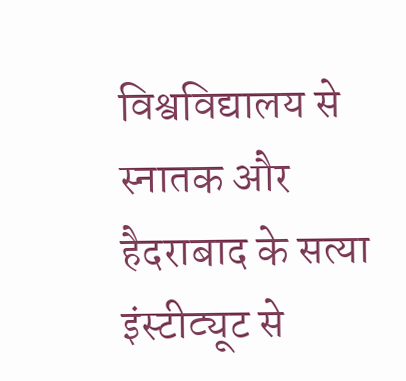विश्वविद्यालय से स्नातक और हैदराबाद के सत्या इंस्टीट्यूट से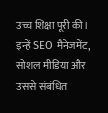उच्च शिक्षा पूरी की। इन्हें SEO मैनेजमेंट, सोशल मीडिया और उससे संबंधित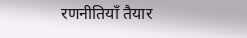रणनीतियाँ तैयार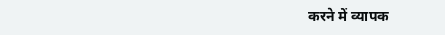करने में व्यापक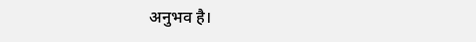अनुभव है।